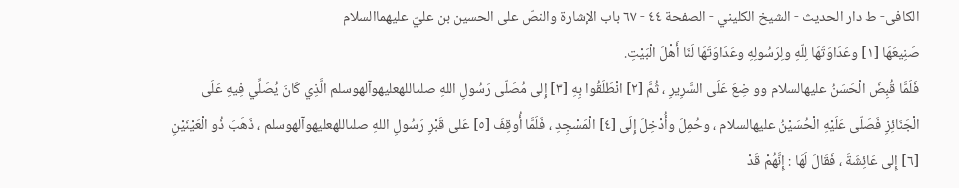الکافی- ط دار الحدیث - الشيخ الكليني - الصفحة ٤٤ - ٦٧ باب الإشارة والنصّ على الحسين بن عليّ عليهماالسلام
صَنِيعَهَا [١] وعَدَاوَتَهَا لِلّهِ ولِرَسُولِهِ وعَدَاوَتَهَا لَنَا أَهْلَ الْبَيْتِ.
فَلَمَّا قُبِضَ الْحَسَنُ عليهالسلام وو ضِعَ عَلَى السَّرِيرِ ، ثُمَّ [٢] انْطَلَقُوا بِهِ [٣] إِلى مُصَلّى رَسُولِ اللهِ صلىاللهعليهوآلهوسلم الَّذِي كَانَ يُصَلِّي فِيهِ عَلَى الْجَنَائِزِ فَصَلّى عَلَيْهِ الْحُسَيْنُ عليهالسلام ، وحُمِلَ وأُدْخِلَ إِلَى [٤] الْمَسْجِدِ ، فَلَمَّا أُوقِفَ [٥] عَلى قَبْرِ رَسُولِ اللهِ صلىاللهعليهوآلهوسلم ، ذَهَبَ ذُو الْعَيْنَيْنِ [٦] إِلى عَائِشَةَ ، فَقَالَ لَهَا : إِنَّهُمْ قَدْ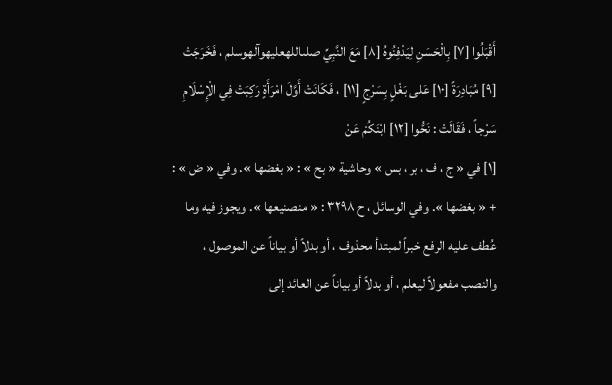أَقْبَلُوا [٧] بِالْحَسَنِ لِيَدْفِنُوهُ [٨] مَعَ النَّبِيِّ صلىاللهعليهوآلهوسلم ، فَخَرَجَتْ [٩] مُبَادِرَةً [١٠] عَلى بَغْلٍ بِسَرْجٍ [١١] ، فَكَانَتْ أَوَّلَ امْرَأَةٍ رَكِبَتْ فِي الْإِسْلَامِ سَرْجاً ، فَقَالَتْ : نَحُّوا [١٢] ابْنَكُمْ عَنْ
[١] في « ج ، ف ، بر ، بس » وحاشية « بح » : « بغضها ». وفي « ض » : + « بغضها ». وفي الوسائل ، ح ٣٢٩٨ : « منصنيعها ». ويجوز فيه وما عُطف عليه الرفع خبراً لمبتدأ محذوف ، أو بدلاً أو بياناً عن الموصول ، والنصب مفعولاً ليعلم ، أو بدلاً أو بياناً عن العائد إلى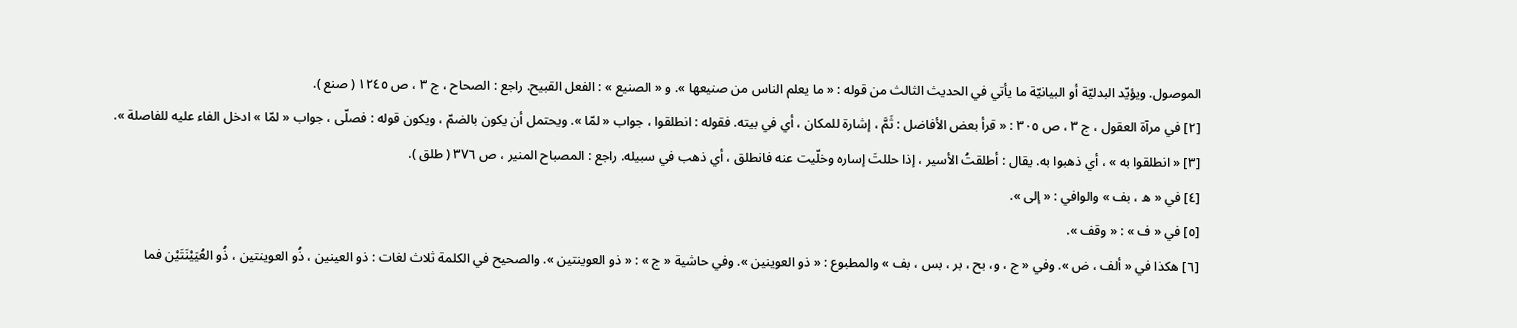الموصول. ويؤيّد البدليّة أو البيانيّة ما يأتي في الحديث الثالث من قوله : « ما يعلم الناس من صنيعها ». و « الصنيع » : الفعل القبيح. راجع : الصحاح ، ج ٣ ، ص ١٢٤٥ ( صنع ).
[٢] في مرآة العقول ، ج ٣ ، ص ٣٠٥ : « قرأ بعض الأفاضل : ثَمَّ ، إشارة للمكان ، أي في بيته. فقوله : انطلقوا ، جواب « لمّا ». ويحتمل أن يكون بالضمّ ، ويكون قوله : فصلّى ، جواب « لمّا » ادخل الفاء عليه للفاصلة ».
[٣] « انطلقوا به » ، أي ذهبوا به. يقال : أطلقتُ الأسير ، إذا حللتَ إساره وخلّيت عنه فانطلق ، أي ذهب في سبيله. راجع : المصباح المنير ، ص ٣٧٦ ( طلق ).
[٤] في « ه ، بف » والوافي : « إلى ».
[٥] في « ف » : « وقف ».
[٦] هكذا في « ألف ، ض ». وفي « ج ، و، بح ، بر ، بس ، بف » والمطبوع : « ذو العوينين ». وفي حاشية « ج » : « ذو العوينتين ». والصحيح في الكلمة ثلاث لغات : ذو العينين ، ذُو العوينتين ، ذُو العُيَيْنَتَيْن فما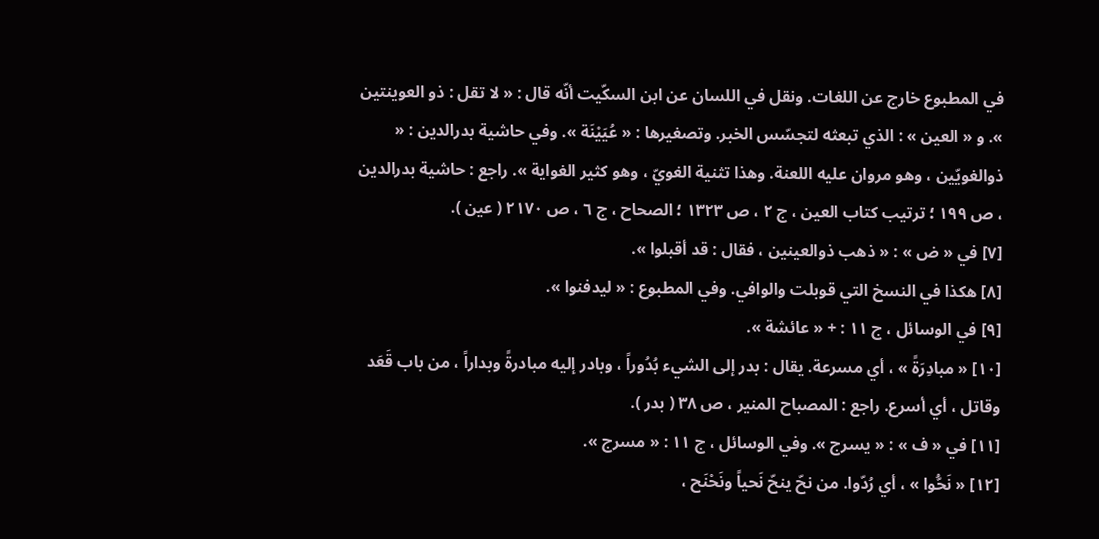في المطبوع خارج عن اللغات. ونقل في اللسان عن ابن السكّيت أنّه قال : « لا تقل : ذو العوينتين ». و « العين » : الذي تبعثه لتجسّس الخبر. وتصغيرها : « عُيَيْنَة ». وفي حاشية بدرالدين : « ذوالغويّين ، وهو مروان عليه اللعنة. وهذا تثنية الغويّ ، وهو كثير الغواية ». راجع : حاشية بدرالدين ، ص ١٩٩ ؛ ترتيب كتاب العين ، ج ٢ ، ص ١٣٢٣ ؛ الصحاح ، ج ٦ ، ص ٢١٧٠ ( عين ).
[٧] في « ض » : « ذهب ذوالعينين ، فقال : قد أقبلوا ».
[٨] هكذا في النسخ التي قوبلت والوافي. وفي المطبوع : « ليدفنوا ».
[٩] في الوسائل ، ج ١١ : + « عائشة ».
[١٠] « مبادِرَةً » ، أي مسرعة. يقال : بدر إلى الشيء بُدُوراً ، وبادر إليه مبادرةً وبداراً ، من باب قَعَد وقاتل ، أي أسرع. راجع : المصباح المنير ، ص ٣٨ ( بدر ).
[١١] في « ف » : « يسرج ». وفي الوسائل ، ج ١١ : « مسرج ».
[١٢] « نَحُّوا » ، أي رُدّوا. من نحّ ينحّ نَحياً ونَحْنَح ،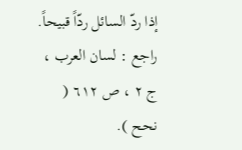إذا ردّ السائل ردّاً قبيحاً. راجع : لسان العرب ، ج ٢ ، ص ٦١٢ ( نحح ).